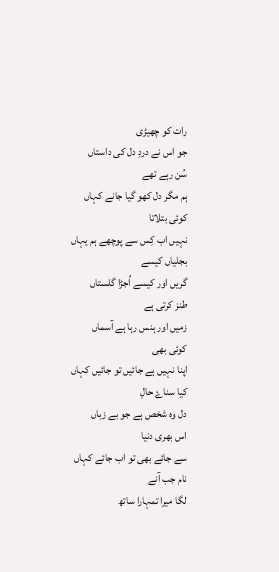رات کو چھیڑی
جو اس نے دردِ دل کی داستاں
سُن رہے تھے
ہم مگر دل کھو گیا جانے کہاں
کوئی بتلاتا
نہیں اب کِس سے پوچھے ہم یہاں
بجلیاں کیسے
گریں اور کیسے اُجڑا گلستاں
طنز کرتی ہے
زمیں اور ہنس رہا ہے آسماں
کوئی بھی
اپنا نہیں ہے جائیں تو جائیں کہاں
کیا سناۓ حالِ
دل وہ شخص ہے جو بے زباں
اس بھری دنیا
سے جائے بھی تو اب جائے کہاں
نام جب آنے
لگا میرا تمہارا ساتھ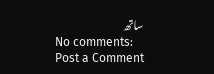ساتھ
No comments:
Post a Comment